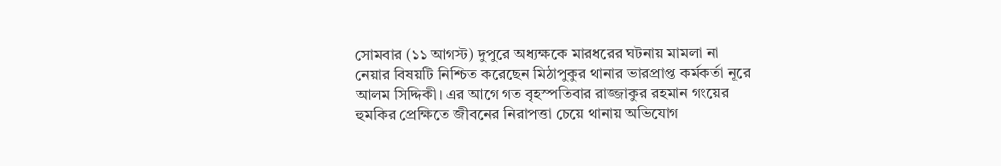সোমবার (১১ আগস্ট) দুপুরে অধ্যক্ষকে মারধরের ঘটনায় মামলা না নেয়ার বিষয়টি নিশ্চিত করেছেন মিঠাপুকুর থানার ভারপ্রাপ্ত কর্মকর্তা নূরে আলম সিদ্দিকী। এর আগে গত বৃহস্পতিবার রাজ্জাকুর রহমান গংয়ের হুমকির প্রেক্ষিতে জীবনের নিরাপত্তা চেয়ে থানায় অভিযোগ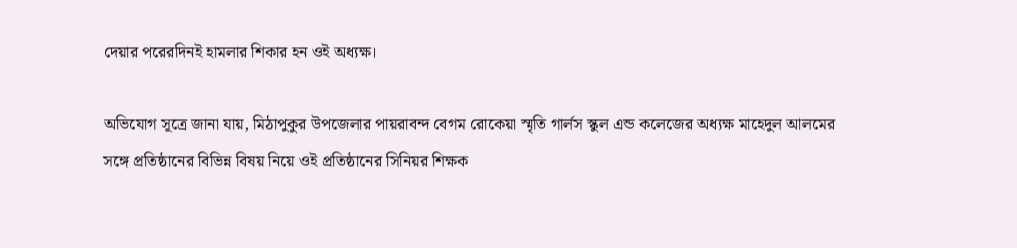দেয়ার পরেরদিনই হামলার শিকার হন ওই অধ্যক্ষ।

অভিযোগ সূত্রে জানা যায়, মিঠাপুকুর উপজেলার পায়রাবন্দ বেগম রোকেয়া স্মৃতি গার্লস স্কুল এন্ড কলেজের অধ্যক্ষ মাহেদুল আলমের সঙ্গে প্রতিষ্ঠানের বিভিন্ন বিষয় নিয়ে ওই প্রতিষ্ঠানের সিনিয়র শিক্ষক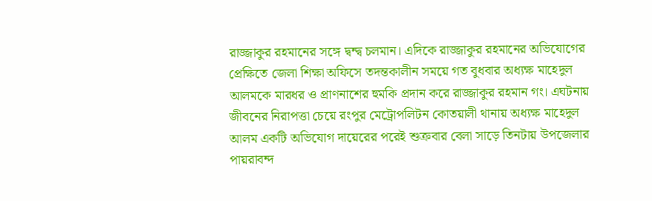রাজ্জাকুর রহমানের সঙ্গে দ্বন্দ্ব চলমান। এদিকে রাজ্জাকুর রহমানের অভিযোগের প্রেক্ষিতে জেলা শিক্ষা অফিসে তদন্তকালীন সময়ে গত বুধবার অধ্যক্ষ মাহেদুল আলমকে মারধর ও প্রাণনাশের হুমকি প্রদান করে রাজ্জাকুর রহমান গং। এঘটনায় জীবনের নিরাপত্তা চেয়ে রংপুর মেট্রোপলিটন কোতয়ালী থানায় অধ্যক্ষ মাহেদুল আলম একটি অভিযোগ দায়েরের পরেই শুক্রবার বেলা সাড়ে তিনটায় উপজেলার পায়রাবন্দ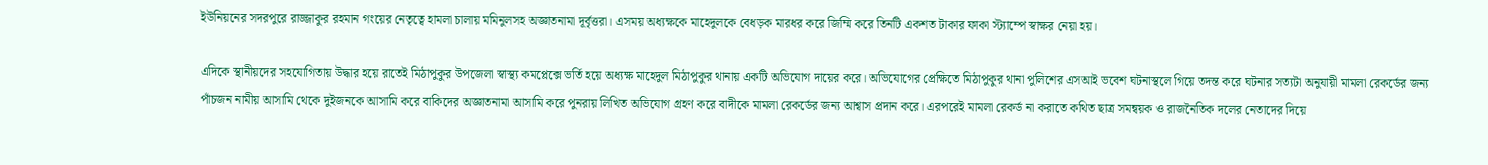ইউনিয়নের সদরপুরে রাজ্জাকুর রহমান গংয়ের নেতৃত্বে হামলা চালায় মমিনুলসহ অজ্ঞাতনামা দূর্বৃত্তরা। এসময় অধ্যক্ষকে মাহেদুলকে বেধড়ক মারধর করে জিম্মি করে তিনটি একশত টাকার ফাকা স্ট্যাম্পে স্বাক্ষর নেয়া হয়।

এদিকে স্থানীয়দের সহযোগিতায় উদ্ধার হয়ে রাতেই মিঠাপুকুর উপজেলা স্বাস্থ্য কমপ্লেক্সে ভর্তি হয়ে অধ্যক্ষ মাহেদুল মিঠাপুকুর থানায় একটি অভিযোগ দায়ের করে। অভিযোগের প্রেক্ষিতে মিঠাপুকুর থানা পুলিশের এসআই ভবেশ ঘটনাস্থলে গিয়ে তদন্ত করে ঘটনার সত্যটা অনুযায়ী মামলা রেকর্ডের জন্য পাঁচজন নামীয় আসামি থেকে দুইজনকে আসামি করে বাকিদের অজ্ঞাতনামা আসামি করে পুনরায় লিখিত অভিযোগ গ্রহণ করে বাদীকে মামলা রেকর্ডের জন্য আশ্বাস প্রদান করে। এরপরেই মামলা রেকর্ড না করাতে কথিত ছাত্র সমন্বয়ক ও রাজনৈতিক দলের নেতাদের দিয়ে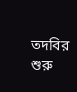তদবির শুরু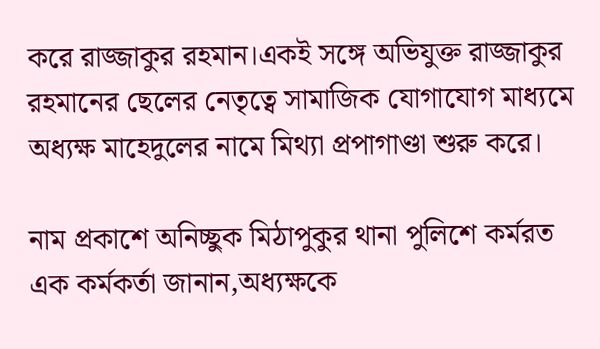করে রাজ্জাকুর রহমান।একই সঙ্গে অভিযুক্ত রাজ্জাকুর রহমানের ছেলের নেতৃত্বে সামাজিক যোগাযোগ মাধ্যমে অধ্যক্ষ মাহেদুলের নামে মিথ্যা প্রপাগাণ্ডা শুরু করে।

নাম প্রকাশে অনিচ্ছুক মিঠাপুকুর থানা পুলিশে কর্মরত এক কর্মকর্তা জানান,অধ্যক্ষকে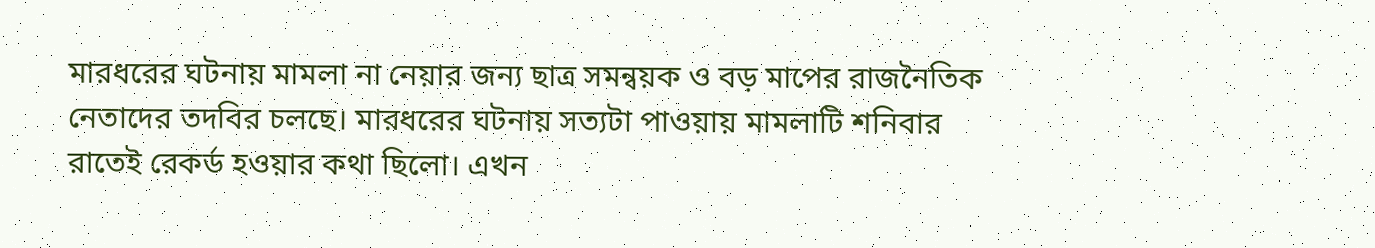মারধরের ঘটনায় মামলা না নেয়ার জন্য ছাত্র সমন্বয়ক ও বড় মাপের রাজনৈতিক নেতাদের তদবির চলছে। মারধরের ঘটনায় সত্যটা পাওয়ায় মামলাটি শনিবার রাতেই রেকর্ড হওয়ার কথা ছিলো। এখন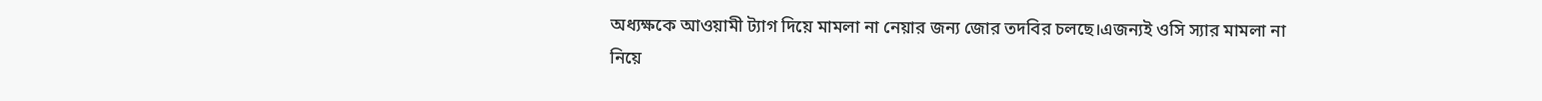অধ্যক্ষকে আওয়ামী ট্যাগ দিয়ে মামলা না নেয়ার জন্য জোর তদবির চলছে।এজন্যই ওসি স্যার মামলা না নিয়ে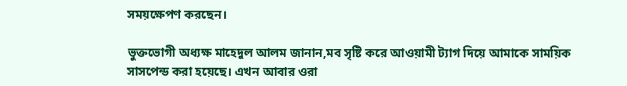সময়ক্ষেপণ করছেন।

ভুক্তভোগী অধ্যক্ষ মাহেদুল আলম জানান,মব সৃষ্টি করে আওয়ামী ট্যাগ দিয়ে আমাকে সাময়িক সাসপেন্ড করা হয়েছে। এখন আবার ওরা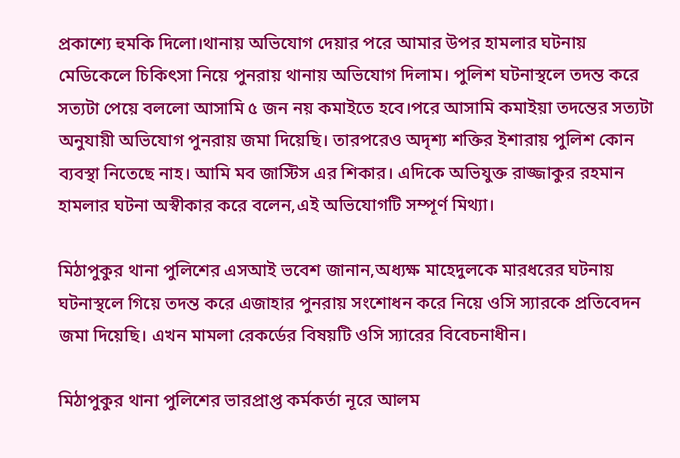প্রকাশ্যে হুমকি দিলো।থানায় অভিযোগ দেয়ার পরে আমার উপর হামলার ঘটনায় মেডিকেলে চিকিৎসা নিয়ে পুনরায় থানায় অভিযোগ দিলাম। পুলিশ ঘটনাস্থলে তদন্ত করে সত্যটা পেয়ে বললো আসামি ৫ জন নয় কমাইতে হবে।পরে আসামি কমাইয়া তদন্তের সত্যটা অনুযায়ী অভিযোগ পুনরায় জমা দিয়েছি। তারপরেও অদৃশ্য শক্তির ইশারায় পুলিশ কোন ব্যবস্থা নিতেছে নাহ। আমি মব জাস্টিস এর শিকার। এদিকে অভিযুক্ত রাজ্জাকুর রহমান হামলার ঘটনা অস্বীকার করে বলেন,এই অভিযোগটি সম্পূর্ণ মিথ্যা।

মিঠাপুকুর থানা পুলিশের এসআই ভবেশ জানান,অধ্যক্ষ মাহেদুলকে মারধরের ঘটনায় ঘটনাস্থলে গিয়ে তদন্ত করে এজাহার পুনরায় সংশোধন করে নিয়ে ওসি স্যারকে প্রতিবেদন জমা দিয়েছি। এখন মামলা রেকর্ডের বিষয়টি ওসি স্যারের বিবেচনাধীন।

মিঠাপুকুর থানা পুলিশের ভারপ্রাপ্ত কর্মকর্তা নূরে আলম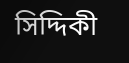সিদ্দিকী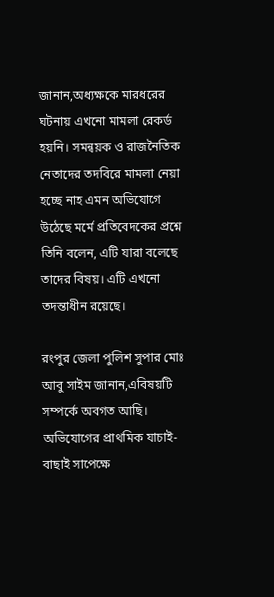জানান,অধ্যক্ষকে মারধরের ঘটনায় এখনো মামলা রেকর্ড হয়নি। সমন্বয়ক ও রাজনৈতিক নেতাদের তদবিরে মামলা নেয়া হচ্ছে নাহ এমন অভিযোগে উঠেছে মর্মে প্রতিবেদকের প্রশ্নে তিনি বলেন, এটি যারা বলেছে তাদের বিষয়। এটি এখনো তদন্তাধীন রয়েছে।

রংপুর জেলা পুলিশ সুপার মোঃ আবু সাইম জানান,এবিষয়টি সম্পর্কে অবগত আছি। অভিযোগের প্রাথমিক যাচাই-বাছাই সাপেক্ষে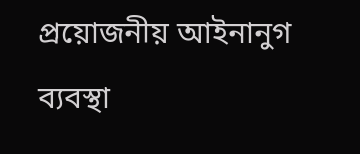প্রয়োজনীয় আইনানুগ ব্যবস্থা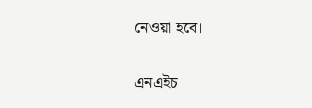নেওয়া হবে।

এনএইচ